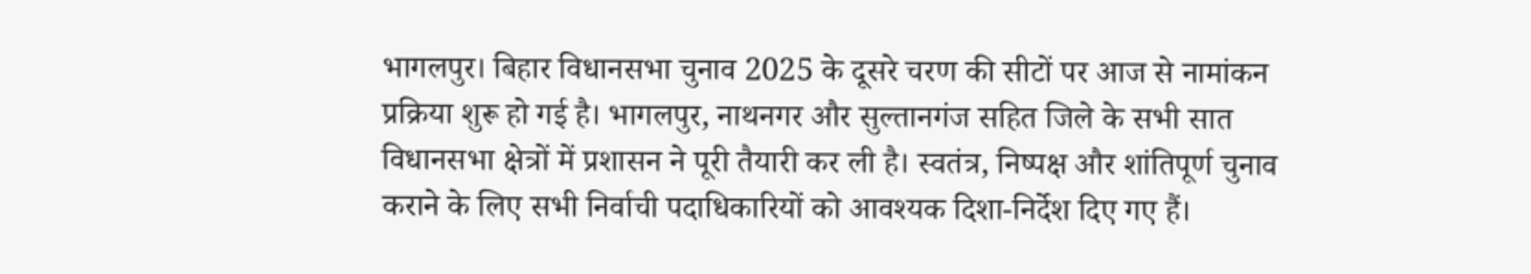भागलपुर। बिहार विधानसभा चुनाव 2025 के दूसरे चरण की सीटों पर आज से नामांकन प्रक्रिया शुरू हो गई है। भागलपुर, नाथनगर और सुल्तानगंज सहित जिले के सभी सात विधानसभा क्षेत्रों में प्रशासन ने पूरी तैयारी कर ली है। स्वतंत्र, निष्पक्ष और शांतिपूर्ण चुनाव कराने के लिए सभी निर्वाची पदाधिकारियों को आवश्यक दिशा-निर्देश दिए गए हैं।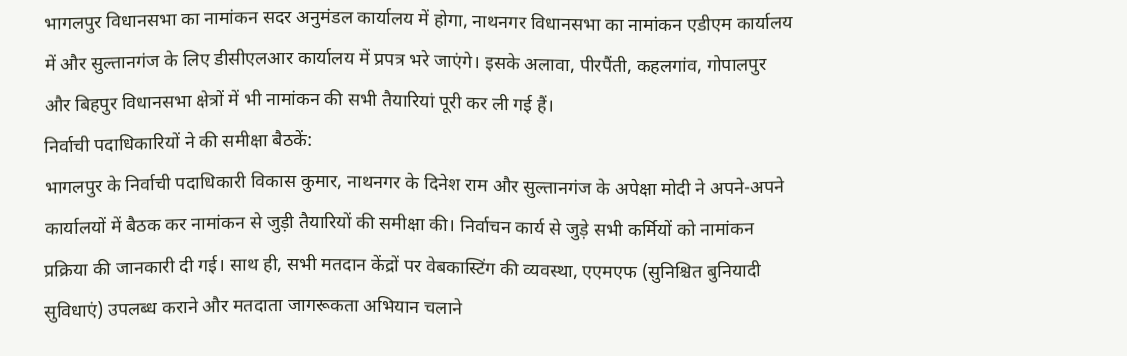भागलपुर विधानसभा का नामांकन सदर अनुमंडल कार्यालय में होगा, नाथनगर विधानसभा का नामांकन एडीएम कार्यालय में और सुल्तानगंज के लिए डीसीएलआर कार्यालय में प्रपत्र भरे जाएंगे। इसके अलावा, पीरपैंती, कहलगांव, गोपालपुर और बिहपुर विधानसभा क्षेत्रों में भी नामांकन की सभी तैयारियां पूरी कर ली गई हैं।
निर्वाची पदाधिकारियों ने की समीक्षा बैठकें:
भागलपुर के निर्वाची पदाधिकारी विकास कुमार, नाथनगर के दिनेश राम और सुल्तानगंज के अपेक्षा मोदी ने अपने-अपने कार्यालयों में बैठक कर नामांकन से जुड़ी तैयारियों की समीक्षा की। निर्वाचन कार्य से जुड़े सभी कर्मियों को नामांकन प्रक्रिया की जानकारी दी गई। साथ ही, सभी मतदान केंद्रों पर वेबकास्टिंग की व्यवस्था, एएमएफ (सुनिश्चित बुनियादी सुविधाएं) उपलब्ध कराने और मतदाता जागरूकता अभियान चलाने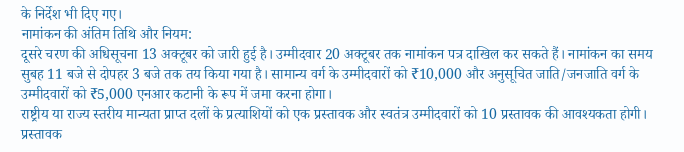के निर्देश भी दिए गए।
नामांकन की अंतिम तिथि और नियम:
दूसरे चरण की अधिसूचना 13 अक्टूबर को जारी हुई है। उम्मीदवार 20 अक्टूबर तक नामांकन पत्र दाखिल कर सकते हैं। नामांकन का समय सुबह 11 बजे से दोपहर 3 बजे तक तय किया गया है। सामान्य वर्ग के उम्मीदवारों को ₹10,000 और अनुसूचित जाति/जनजाति वर्ग के उम्मीदवारों को ₹5,000 एनआर कटानी के रूप में जमा करना होगा।
राष्ट्रीय या राज्य स्तरीय मान्यता प्राप्त दलों के प्रत्याशियों को एक प्रस्तावक और स्वतंत्र उम्मीदवारों को 10 प्रस्तावक की आवश्यकता होगी। प्रस्तावक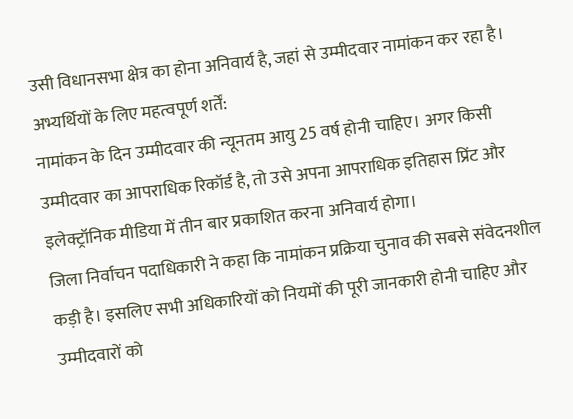उसी विधानसभा क्षेत्र का होना अनिवार्य है, जहां से उम्मीदवार नामांकन कर रहा है।
अभ्यर्थियों के लिए महत्वपूर्ण शर्तें:
नामांकन के दिन उम्मीदवार की न्यूनतम आयु 25 वर्ष होनी चाहिए। अगर किसी उम्मीदवार का आपराधिक रिकॉर्ड है, तो उसे अपना आपराधिक इतिहास प्रिंट और इलेक्ट्रॉनिक मीडिया में तीन बार प्रकाशित करना अनिवार्य होगा।
जिला निर्वाचन पदाधिकारी ने कहा कि नामांकन प्रक्रिया चुनाव की सबसे संवेदनशील कड़ी है। इसलिए सभी अधिकारियों को नियमों की पूरी जानकारी होनी चाहिए और उम्मीदवारों को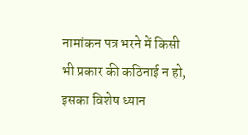नामांकन पत्र भरने में किसी भी प्रकार की कठिनाई न हो, इसका विशेष ध्यान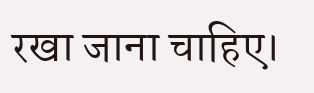रखा जाना चाहिए।